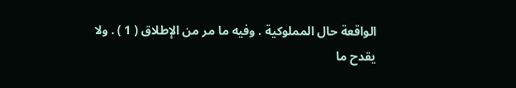الواقعة حال المملوكية . وفيه ما مر من الإطلاق ( 1 ) . ولا يقدح ما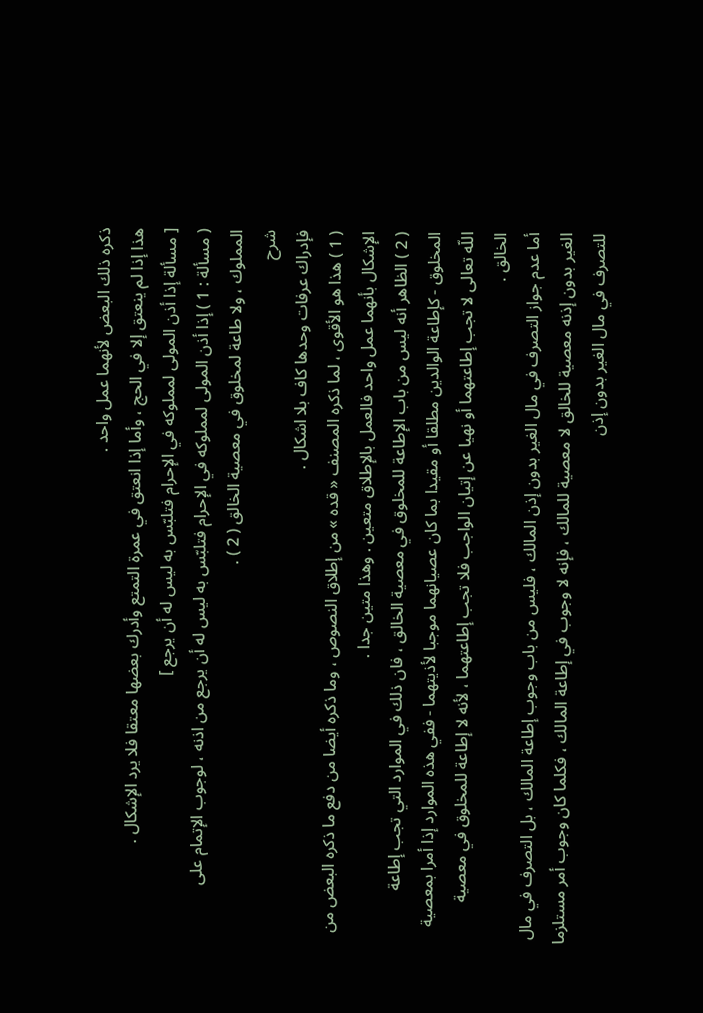ذكره ذلك البعض لأنهما عمل واحد .
هذا إذا لم ينعتق إلا في الحج ، وأما إذا انعتق في عمرة التمتع وأدرك بعضها معتقا فلا يرد الإشكال .
[ مسألة إذا أذن المولى لمملوكه في الإحرام فتلبّس به ليس له أن يرجع ]
( مسألة : 1 ) إذا أذن المولى لمملوكه في الإحرام فتلبّس به ليس له أن يرجع من اذنه ، لوجوب الإتمام على المملوك ، ولا طاعة لمخلوق في معصية الخالق ( 2 ) .
شرح
فإدراك عرفات وحدها كاف بلا اشكال .
( 1 ) هذا هو الأقوى ، لما ذكره المصنف « قده » من إطلاق النصوص ، وما ذكره أيضا من دفع ما ذكره البعض من الإشكال بأنهما عمل واحد فالعمل بالإطلاق متعين . وهذا متين جدا .
( 2 ) الظاهر أنه ليس من باب الإطاعة للمخلوق في معصية الخالق ، فان ذلك في الموارد التي تجب إطاعة المخلوق - كإطاعة الوالدين مطلقا أو مقيدا بما كان عصيانهما موجبا لأذيتهما - ففي هذه الموارد إذا أمرا بمعصية اللّه تعالى لا تجب إطاعتهما أو نهيا عن إتيان الواجب فلا تجب إطاعتهما ، لأنه لا إطاعة للمخلوق في معصية الخالق .
أما عدم جواز التصرف في مال الغير بدون إذن المالك ، فليس من باب وجوب إطاعة المالك ، بل التصرف في مال الغير بدون إذنه معصية للخالق لا معصية للمالك ، فإنه لا وجوب في إطاعة المالك ، فكلما كان وجوب أمر مستلزما للتصرف في مال الغير بدون إذن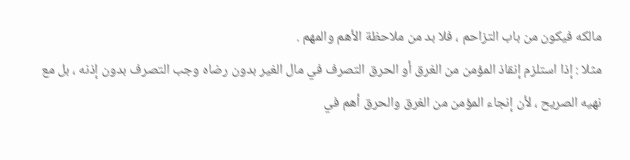مالكه فيكون من باب التزاحم ، فلا بد من ملاحظة الأهم والمهم .
مثلا : إذا استلزم إنقاذ المؤمن من الغرق أو الحرق التصرف في مال الغير بدون رضاه وجب التصرف بدون إذنه ، بل مع نهيه الصريح ، لأن إنجاء المؤمن من الغرق والحرق أهم في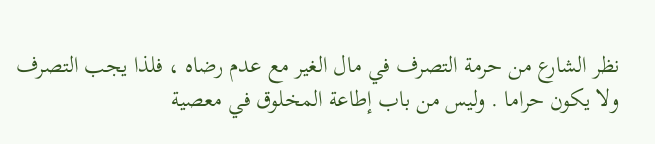نظر الشارع من حرمة التصرف في مال الغير مع عدم رضاه ، فلذا يجب التصرف ولا يكون حراما . وليس من باب إطاعة المخلوق في معصية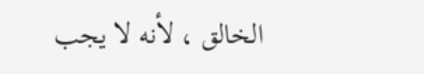الخالق ، لأنه لا يجب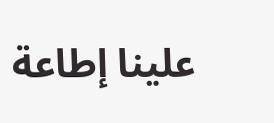علينا إطاعة